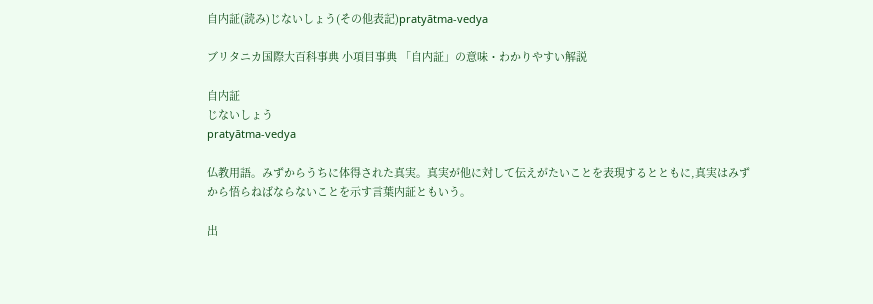自内証(読み)じないしょう(その他表記)pratyātma-vedya

ブリタニカ国際大百科事典 小項目事典 「自内証」の意味・わかりやすい解説

自内証
じないしょう
pratyātma-vedya

仏教用語。みずからうちに体得された真実。真実が他に対して伝えがたいことを表現するとともに,真実はみずから悟らねばならないことを示す言葉内証ともいう。

出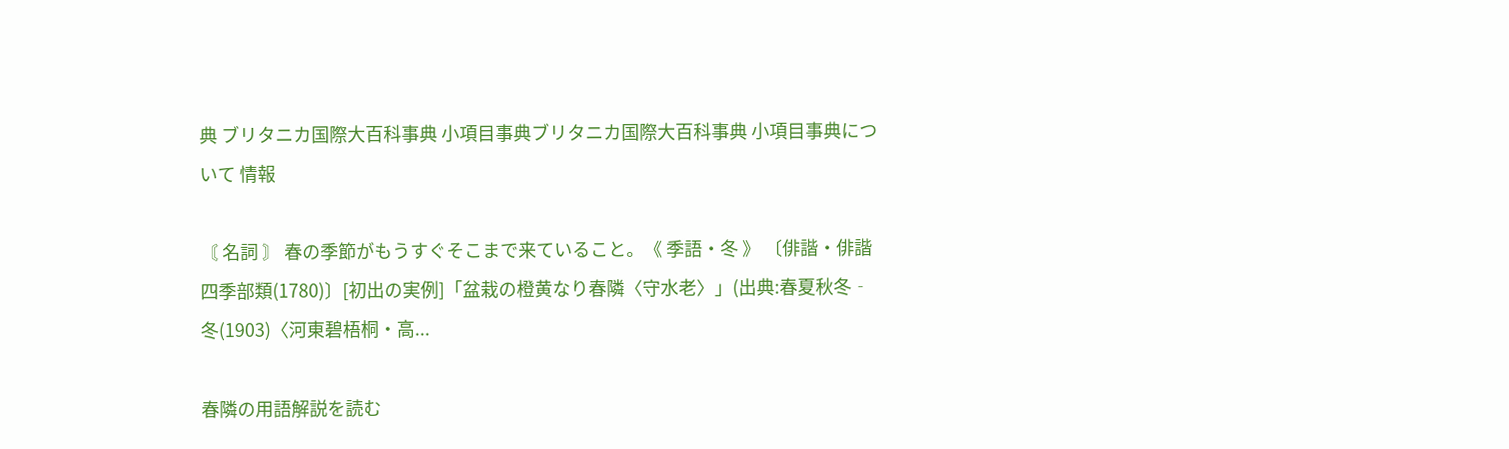典 ブリタニカ国際大百科事典 小項目事典ブリタニカ国際大百科事典 小項目事典について 情報

〘 名詞 〙 春の季節がもうすぐそこまで来ていること。《 季語・冬 》 〔俳諧・俳諧四季部類(1780)〕[初出の実例]「盆栽の橙黄なり春隣〈守水老〉」(出典:春夏秋冬‐冬(1903)〈河東碧梧桐・高...

春隣の用語解説を読む